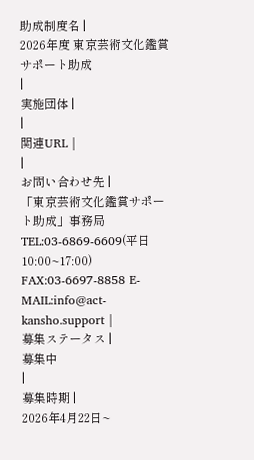助成制度名 |
2026年度 東京芸術文化鑑賞サポート助成
|
実施団体 |
|
関連URL |
|
お問い合わせ先 |
「東京芸術文化鑑賞サポート助成」事務局
TEL:03-6869-6609(平日10:00~17:00) FAX:03-6697-8858 E-MAIL:info@act-kansho.support |
募集ステータス |
募集中
|
募集時期 |
2026年4月22日~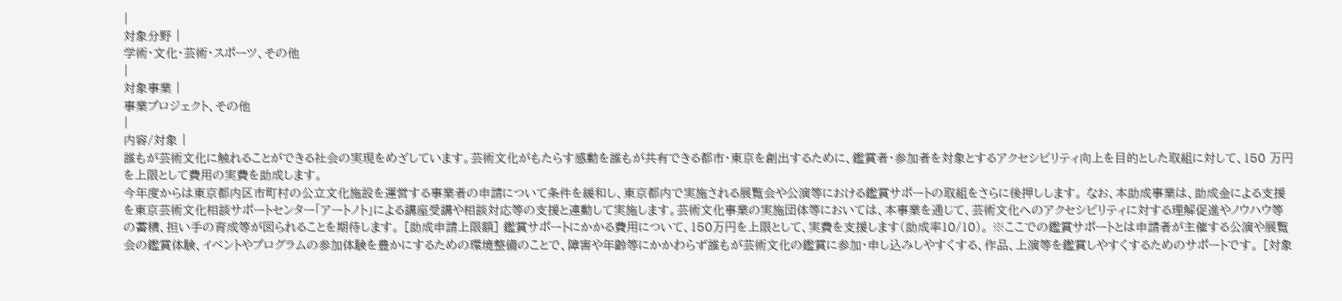|
対象分野 |
学術・文化・芸術・スポーツ、その他
|
対象事業 |
事業プロジェクト、その他
|
内容/対象 |
誰もが芸術文化に触れることができる社会の実現をめざしています。芸術文化がもたらす感動を誰もが共有できる都市・東京を創出するために、鑑賞者・参加者を対象とするアクセシビリティ向上を目的とした取組に対して、150 万円を上限として費用の実費を助成します。
今年度からは東京都内区市町村の公立文化施設を運営する事業者の申請について条件を緩和し、東京都内で実施される展覧会や公演等における鑑賞サポートの取組をさらに後押しします。 なお、本助成事業は、助成金による支援を東京芸術文化相談サポートセンター「アートノト」による講座受講や相談対応等の支援と連動して実施します。芸術文化事業の実施団体等においては、本事業を通じて、芸術文化へのアクセシビリティに対する理解促進やノウハウ等の蓄積、担い手の育成等が図られることを期待します。 [助成申請上限額] 鑑賞サポートにかかる費用について、150万円を上限として、実費を支援します(助成率10/10)。 ※ここでの鑑賞サポートとは申請者が主催する公演や展覧会の鑑賞体験、イベントやプログラムの参加体験を豊かにするための環境整備のことで、障害や年齢等にかかわらず誰もが芸術文化の鑑賞に参加・申し込みしやすくする、作品、上演等を鑑賞しやすくするためのサポートです。 [対象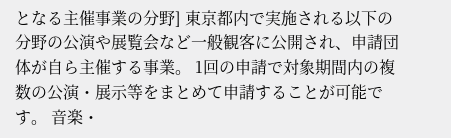となる主催事業の分野] 東京都内で実施される以下の分野の公演や展覧会など一般観客に公開され、申請団体が自ら主催する事業。 1回の申請で対象期間内の複数の公演・展示等をまとめて申請することが可能です。 音楽・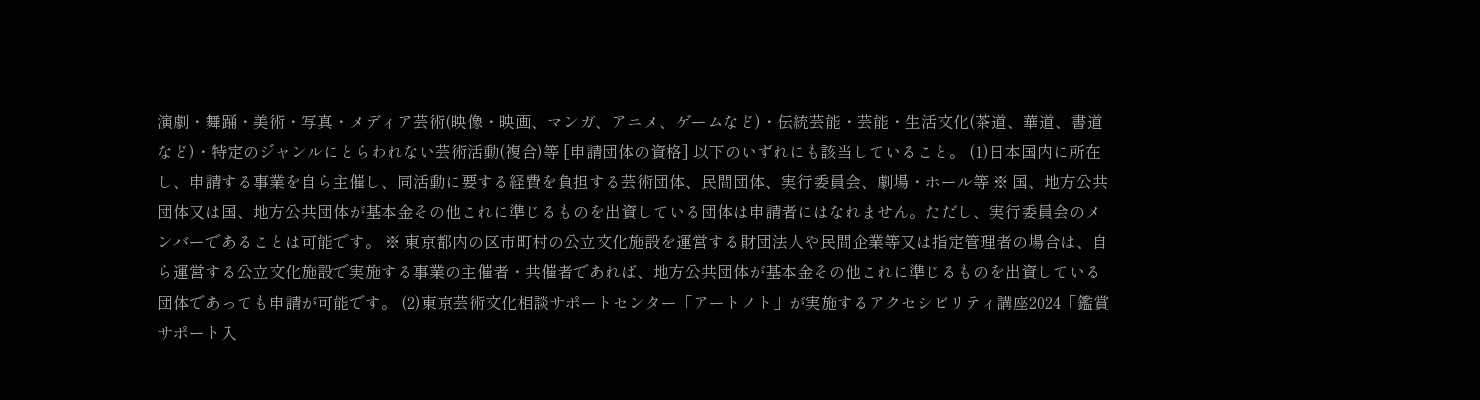演劇・舞踊・美術・写真・メディア芸術(映像・映画、マンガ、アニメ、ゲームなど)・伝統芸能・芸能・生活文化(茶道、華道、書道など)・特定のジャンルにとらわれない芸術活動(複合)等 [申請団体の資格] 以下のいずれにも該当していること。 (1)日本国内に所在し、申請する事業を自ら主催し、同活動に要する経費を負担する芸術団体、民間団体、実行委員会、劇場・ホール等 ※ 国、地方公共団体又は国、地方公共団体が基本金その他これに準じるものを出資している団体は申請者にはなれません。ただし、実行委員会のメンバーであることは可能です。 ※ 東京都内の区市町村の公立文化施設を運営する財団法人や民間企業等又は指定管理者の場合は、自ら運営する公立文化施設で実施する事業の主催者・共催者であれば、地方公共団体が基本金その他これに準じるものを出資している団体であっても申請が可能です。 (2)東京芸術文化相談サポートセンター「アートノト」が実施するアクセシビリティ講座2024「鑑賞サポート入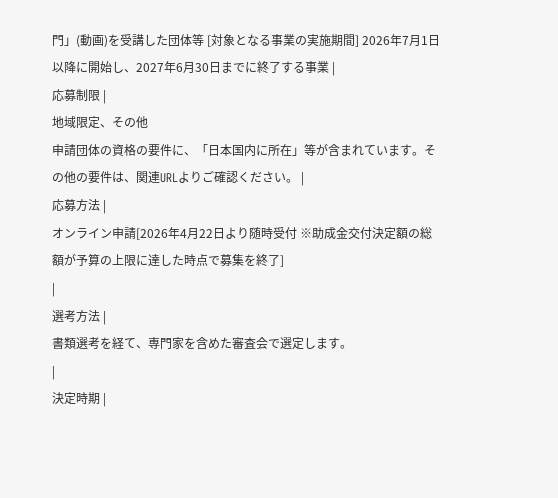門」(動画)を受講した団体等 [対象となる事業の実施期間] 2026年7月1日以降に開始し、2027年6月30日までに終了する事業 |
応募制限 |
地域限定、その他
申請団体の資格の要件に、「日本国内に所在」等が含まれています。その他の要件は、関連URLよりご確認ください。 |
応募方法 |
オンライン申請[2026年4月22日より随時受付 ※助成金交付決定額の総額が予算の上限に達した時点で募集を終了]
|
選考方法 |
書類選考を経て、専門家を含めた審査会で選定します。
|
決定時期 |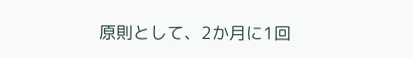原則として、2か月に1回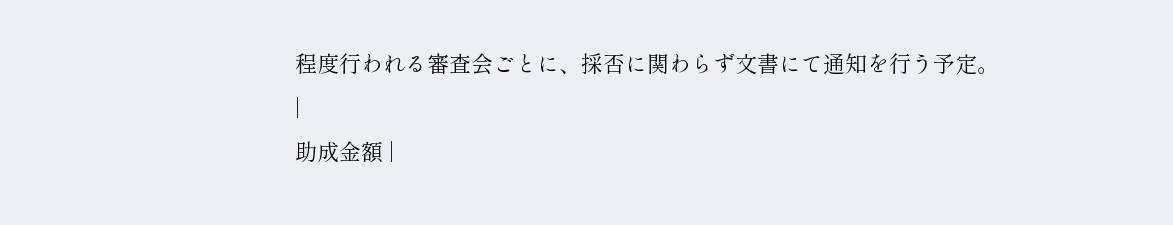程度行われる審査会ごとに、採否に関わらず文書にて通知を行う予定。
|
助成金額 |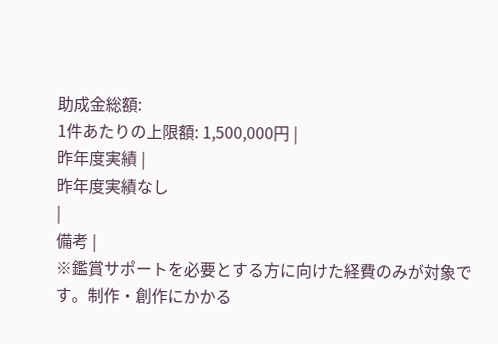助成金総額:
1件あたりの上限額: 1,500,000円 |
昨年度実績 |
昨年度実績なし
|
備考 |
※鑑賞サポートを必要とする方に向けた経費のみが対象です。制作・創作にかかる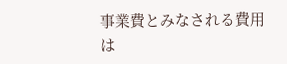事業費とみなされる費用は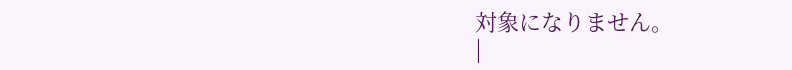対象になりません。
|